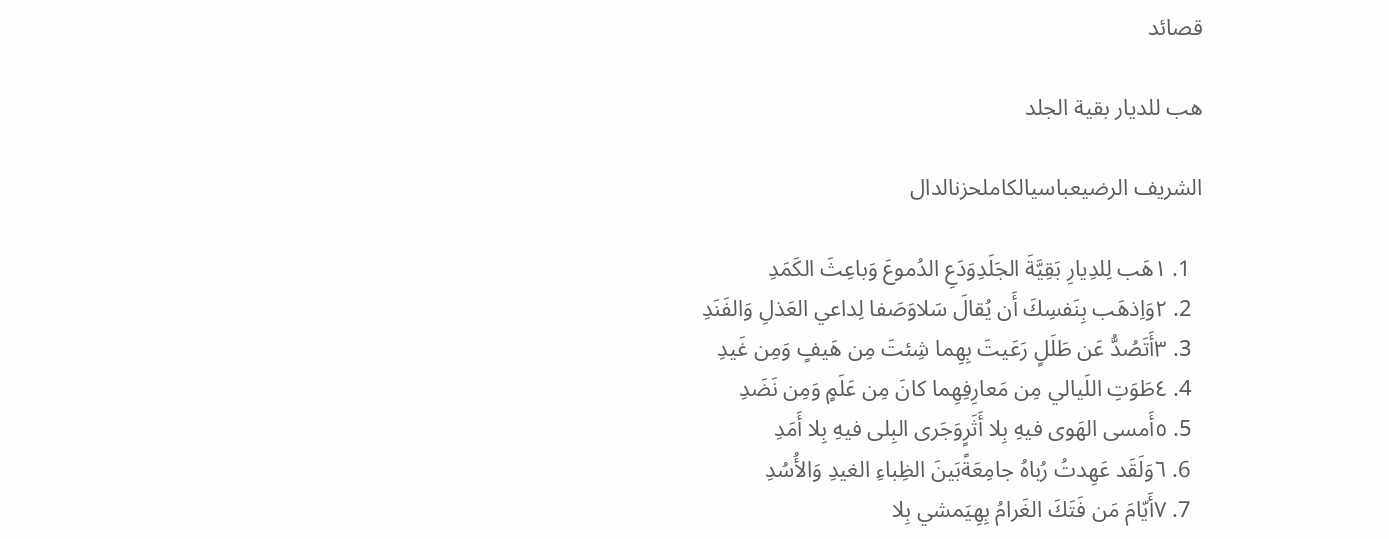قصائد

هب للديار بقية الجلد

الشريف الرضيعباسيالكاملحزنالدال

  1. ١هَب لِلدِيارِ بَقِيَّةَ الجَلَدِوَدَعِ الدُموعَ وَباعِثَ الكَمَدِ
  2. ٢وَاِذهَب بِنَفسِكَ أَن يُقالَ سَلاوَصَفا لِداعي العَذلِ وَالفَنَدِ
  3. ٣أَتَصُدُّ عَن طَلَلٍ رَعَيتَ بِهِما شِئتَ مِن هَيفٍ وَمِن غَيدِ
  4. ٤طَوَتِ اللَيالي مِن مَعارِفِهِما كانَ مِن عَلَمٍ وَمِن نَضَدِ
  5. ٥أَمسى الهَوى فيهِ بِلا أَثَرٍوَجَرى البِلى فيهِ بِلا أَمَدِ
  6. ٦وَلَقَد عَهِدتُ رُباهُ جامِعَةًبَينَ الظِباءِ الغيدِ وَالأُسُدِ
  7. ٧أَيّامَ مَن فَتَكَ الغَرامُ بِهِيَمشي بِلا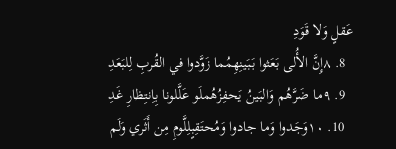عَقلٍ وَلا قَوَدِ
  8. ٨إِنَّ الأُلى بَعَثوا بَبَينِهِمُما زَوَّدوا في القُربِ لِلبَعَدِ
  9. ٩ما ضَرَّهُم وَالبَينُ يَحفِزُهُملَو عَلَّلونا بِاِنتِظارِ غَدِ
  10. ١٠وَجَدوا وَما جادوا وَمُحتَقِبٍلِلَّومِ مِن أَثَري وَلَم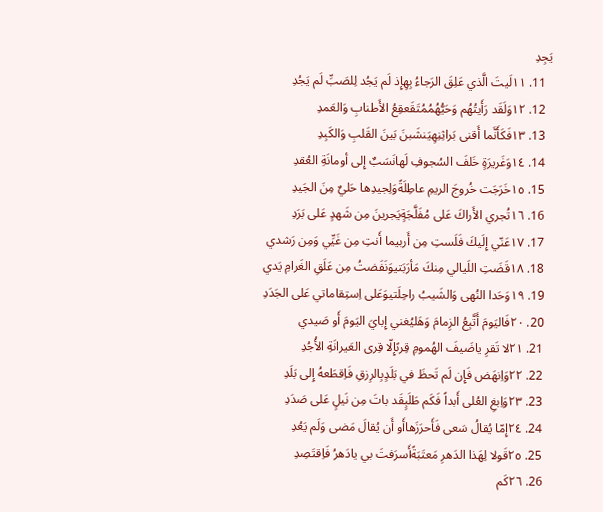يَجِدِ
  11. ١١لَيتَ الَّذي عَلِقَ الرَجاءُ بِهِإِذ لَم يَجُد لِلصَبِّ لَم يَجُدِ
  12. ١٢وَلَقَد رَأَيتُهُم وَحَيُّهُمُمُتَقَعقِعُ الأَطنابِ وَالعَمدِ
  13. ١٣فَكَأَنَّما أَقنى بَراثِنِهِيَنشَبنَ بَينَ القَلبِ وَالكَبِدِ
  14. ١٤وَغَريرَةٍ خَلفَ السُجوفِ لَهانَسَبٌ إِلى أومانَةِ العُقدِ
  15. ١٥خَرَجَت خُروجَ الريمِ عاطِلَةًوَلِجيدِها حَليٌ مِنَ الجَيدِ
  16. ١٦تُجري الأَراكَ عَلى مُفَلَّجَةٍيَجرينَ مِن شَهدٍ عَلى بَرَدِ
  17. ١٧عَنّي إِلَيكَ فَلَستِ مِن أَربيما أَنتِ مِن غَيِّي وَمِن رَشدي
  18. ١٨قَضَتِ اللَيالي مِنكَ مَأرَبَتيوَنَفَضتُ مِن عَلَقِ الغَرامِ يَدي
  19. ١٩وَحَدا النُهى وَالشَيبُ راحِلَتيوَعَلى اِستِقاماتي عَلى الجَدَدِ
  20. ٢٠فَاليَومَ أَتَّبِعُ الزِمامَ وَهَليُغني إِبايَ اليَومَ أَو صَيدي
  21. ٢١لا تَقرِ ياضَيفَ الهُمومِ قِرىًإِلّا قِرى العَيرانَةِ الأُجُدِ
  22. ٢٢وَاِنهَض فَإِن لَم تَحظَ في بَلَدٍبِالرِزقِ فَاِقطَعهُ إِلى بَلَدِ
  23. ٢٣وَاِبغِ العُلى أَبداً فَكَم طَلَبٍقَد باتَ مِن نَيلٍ عَلى صَدَدِ
  24. ٢٤إِمّا يُقالُ سَعى فَأَحرَزَهاأَو أَن يُقالَ مَضى وَلَم يَعُدِ
  25. ٢٥قَولا لِهَذا الدَهرِ مَعتَبَةًأَسرَفتَ بي يادَهرُ فَاِقتَصِدِ
  26. ٢٦كَم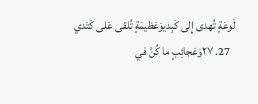لَوعَةٍ تُهدى إِلى كَبِديوَعَظيمَةٍ تُلقى عَلى كَتَدي
  27. ٢٧وَعَجائِبٍ ما كُنَّ في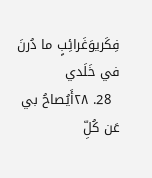فِكَريوَغَرائِبٍ ما دُرنَ في خَلَدي
  28. ٢٨أَيُصاحُ بي عَن كُلِّ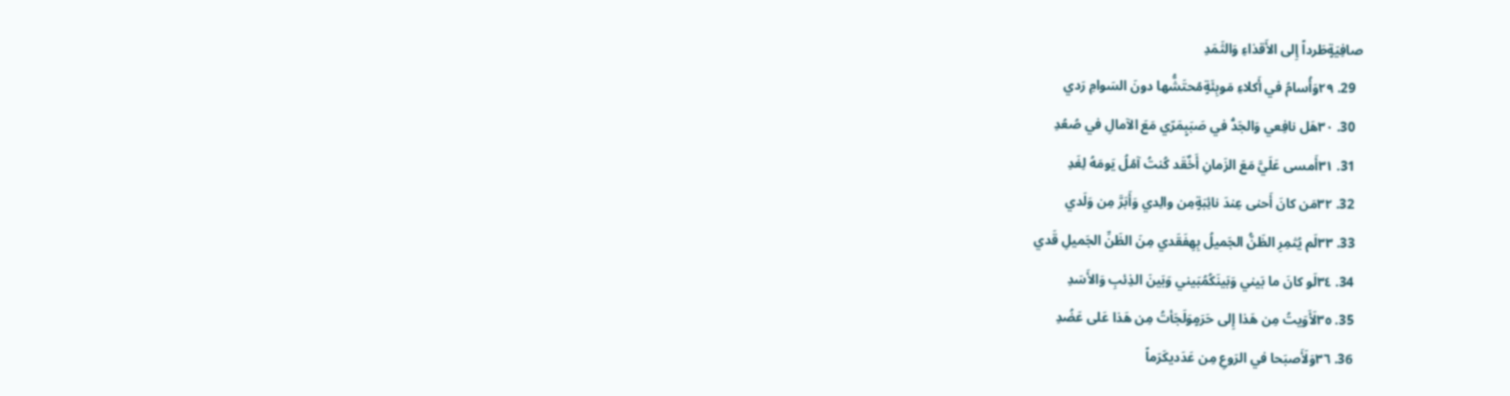صافِيَةٍطَرداً إِلى الأَقذاءِ وَالثَمَدِ
  29. ٢٩وَأُسامُ في أَكلاءِ مَوبِئَةٍمُحتَشُّها دونَ السَوامِ رَدي
  30. ٣٠هَل نافِعي وَالجَدُّ في صَبَبٍمَرّي مَعَ الآمالِ في صُعُدِ
  31. ٣١أَمسى عَلَيَّ مَعَ الزَمانِ أَخٌقَد كُنتُ آمُلُ يَومَهُ لِغَدِ
  32. ٣٢مَن كانَ أَحنى عِندَ نائِبَةٍمِن والِدي وَأَبَرَّ مِن وَلَدي
  33. ٣٣لَم يُثمِرِ الظَنُّ الجَميلُ بِهِفَقَدي مِنَ الظَنِّ الجَميلِ قَدي
  34. ٣٤لَو كانَ ما بَيني وَبَينَكُمُبَيني وَبَينَ الذِئبِ وَالأَسَدِ
  35. ٣٥لَأَوَيتُ مِن هَذا إِلى حَرَمٍوَلَجَأتُ مِن هَذا عَلى عَضُدِ
  36. ٣٦وَلَأَصبَحا في الرَوعِ مِن عَدَديكَرَماً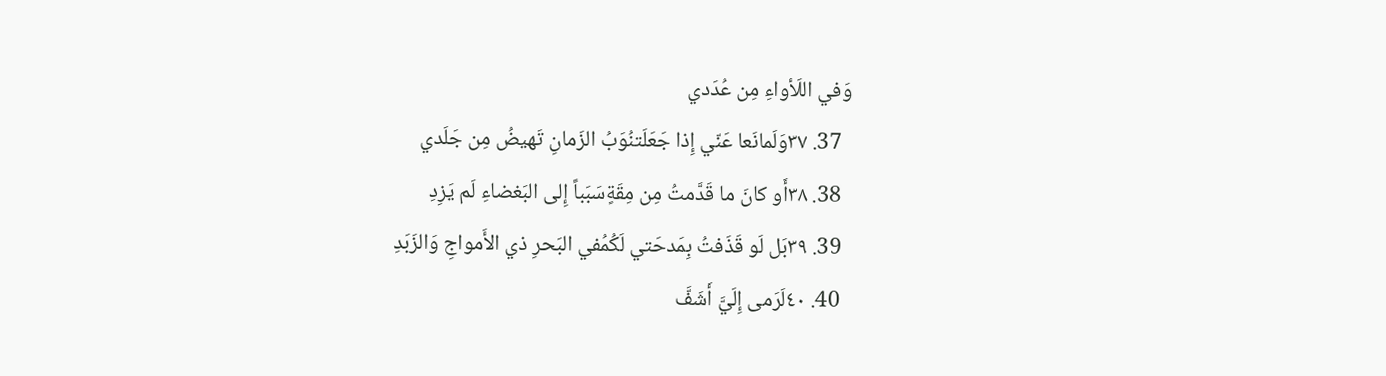وَفي اللَأواءِ مِن عُدَدي
  37. ٣٧وَلَمانَعا عَنّي إِذا جَعَلَتنُوَبُ الزَمانِ تَهيضُ مِن جَلَدي
  38. ٣٨أَو كانَ ما قَدَّمتُ مِن مِقَةٍسَبَباً إِلى البَغضاءِ لَم يَزِدِ
  39. ٣٩بَل لَو قَذَفتُ بِمَدحَتي لَكُمُفي البَحرِ ذي الأَمواجِ وَالزَبَدِ
  40. ٤٠لَرَمى إِلَيَّ أَشَفَّ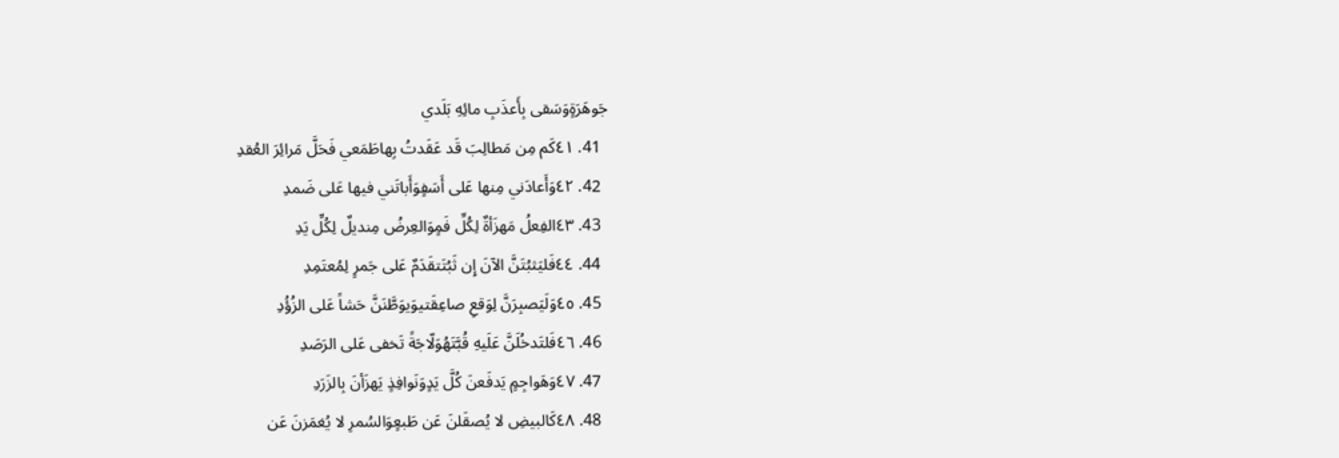جَوهَرَةٍوَسَقى بِأَعذَبِ مائِهِ بَلَدي
  41. ٤١كَم مِن مَطالِبَ قَد عَقَدتُ بِهاطَمَعي فَحَلَّ مَرائِرَ العُقدِ
  42. ٤٢وَأَعادَني مِنها عَلى أَسَفٍوَأَباتَني فيها عَلى ضَمدِ
  43. ٤٣الفِعلُ مَهزَأةٌ لِكُلِّ فَمٍوَالعِرضُ مِنديلٌ لِكُلِّ يَدِ
  44. ٤٤فَليَثبُتَنَّ الآنَ إِن ثَبُتَتقَدَمٌ عَلى جَمرٍ لِمُعتَمِدِ
  45. ٤٥وَلَيَصبِرَنَّ لِوَقعِ صاعِقَتيوَيوَطَّنَنَّ حَشاً عَلى الزُؤُدِ
  46. ٤٦فَلتَدخُلَنَّ عَلَيهِ قُبَّتَهُوَلّاجَةً تَخفى عَلى الرَصَدِ
  47. ٤٧وَهَواجِمٍ يَدفَعنَ كُلَّ يَدٍوَنَوافِذٍ يَهزَأنَ بِالزَرَدِ
  48. ٤٨كَالبيضِ لا يُصقَلنَ عَن طَبعٍوَالسُمرِ لا يُغمَزنَ عَن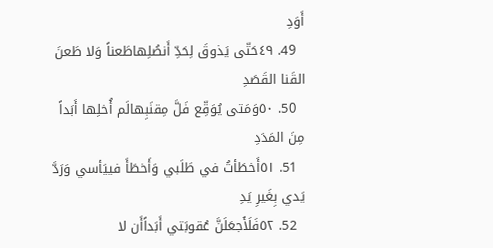أَوَدِ
  49. ٤٩حَتّى يَذوقَ لِحَدِّ أَنصُلِهاطَعناً وَلا طَعنَ القَنا القَصَدِ
  50. ٥٠وَمَتى يُوَقِّع فَلَّ مِقنَبِهالَم أُخلِها أَبَداً مِنَ المَدَدِ
  51. ٥١أَخطَأتُ في طَلَبي وَأَخطَأَ فييَأسي وَرَدَّ يَدي بِغَيرِ يَدِ
  52. ٥٢فَلَأَجعَلَنَّ عُقوبَتي أَبَداًأَن لا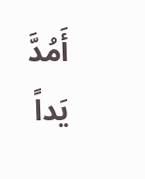أَمُدَّ يَداً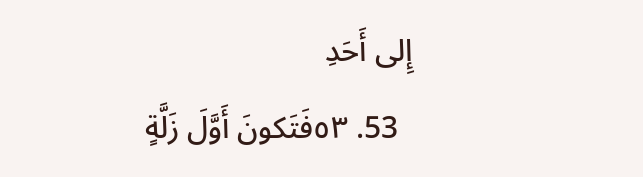إِلى أَحَدِ
  53. ٥٣فَتَكونَ أَوَّلَ زَلَّةٍ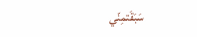سَبَقَتمِنّي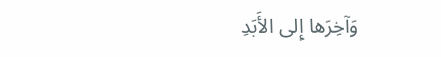وَآخِرَها إِلى الأَبَدِ